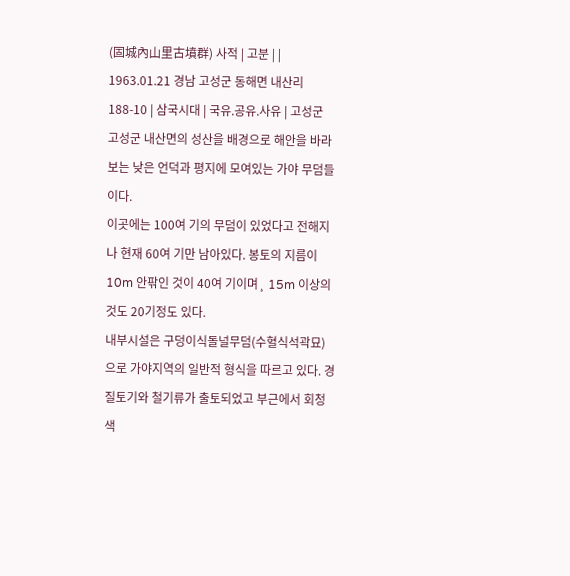(固城內山里古墳群) 사적 | 고분 | | 1963.01.21 경남 고성군 동해면 내산리 188-10 | 삼국시대 | 국유.공유.사유 | 고성군
고성군 내산면의 성산을 배경으로 해안을 바라보는 낮은 언덕과 평지에 모여있는 가야 무덤들이다.
이곳에는 100여 기의 무덤이 있었다고 전해지나 현재 60여 기만 남아있다. 봉토의 지름이 10m 안팎인 것이 40여 기이며¸ 15m 이상의 것도 20기정도 있다.
내부시설은 구덩이식돌널무덤(수혈식석곽묘)으로 가야지역의 일반적 형식을 따르고 있다. 경질토기와 철기류가 출토되었고 부근에서 회청색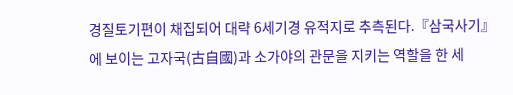경질토기편이 채집되어 대략 6세기경 유적지로 추측된다.『삼국사기』에 보이는 고자국(古自國)과 소가야의 관문을 지키는 역할을 한 세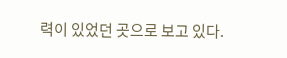력이 있었던 곳으로 보고 있다.